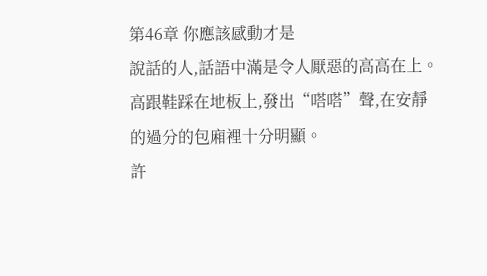第46章 你應該感動才是
說話的人,話語中滿是令人厭惡的高高在上。
高跟鞋踩在地板上,發出“嗒嗒”聲,在安靜的過分的包廂裡十分明顯。
許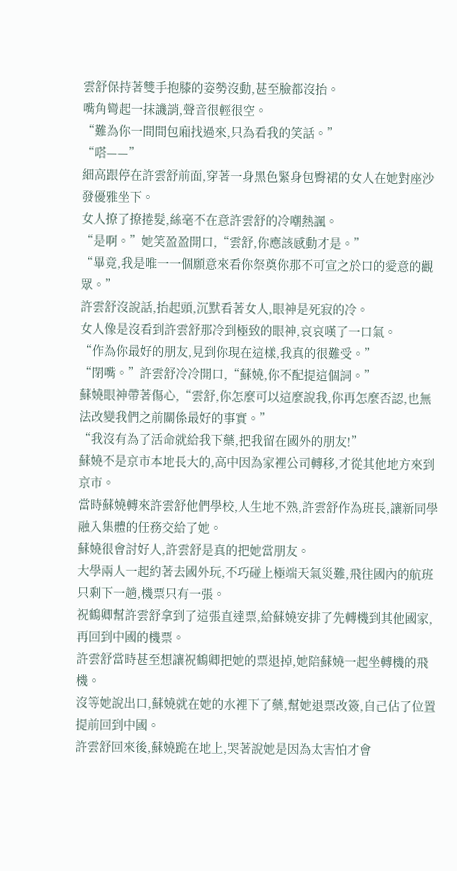雲舒保持著雙手抱膝的姿勢沒動,甚至臉都沒抬。
嘴角彎起一抹譏誚,聲音很輕很空。
“難為你一間間包廂找過來,只為看我的笑話。”
“嗒——”
細高跟停在許雲舒前面,穿著一身黑色緊身包臀裙的女人在她對座沙發優雅坐下。
女人撩了撩捲髮,絲毫不在意許雲舒的冷嘲熱諷。
“是啊。”她笑盈盈開口,“雲舒,你應該感動才是。”
“畢竟,我是唯一一個願意來看你祭奠你那不可宣之於口的愛意的觀眾。”
許雲舒沒說話,抬起頭,沉默看著女人,眼神是死寂的冷。
女人像是沒看到許雲舒那冷到極致的眼神,哀哀嘆了一口氣。
“作為你最好的朋友,見到你現在這樣,我真的很難受。”
“閉嘴。”許雲舒冷冷開口,“蘇嬈,你不配提這個詞。”
蘇嬈眼神帶著傷心,“雲舒,你怎麼可以這麼說我,你再怎麼否認,也無法改變我們之前關係最好的事實。”
“我沒有為了活命就給我下藥,把我留在國外的朋友!”
蘇嬈不是京市本地長大的,高中因為家裡公司轉移,才從其他地方來到京市。
當時蘇嬈轉來許雲舒他們學校,人生地不熟,許雲舒作為班長,讓新同學融入集體的任務交給了她。
蘇嬈很會討好人,許雲舒是真的把她當朋友。
大學兩人一起約著去國外玩,不巧碰上極端天氣災難,飛往國內的航班只剩下一趟,機票只有一張。
祝鶴卿幫許雲舒拿到了這張直達票,給蘇嬈安排了先轉機到其他國家,再回到中國的機票。
許雲舒當時甚至想讓祝鶴卿把她的票退掉,她陪蘇嬈一起坐轉機的飛機。
沒等她說出口,蘇嬈就在她的水裡下了藥,幫她退票改簽,自己佔了位置提前回到中國。
許雲舒回來後,蘇嬈跪在地上,哭著說她是因為太害怕才會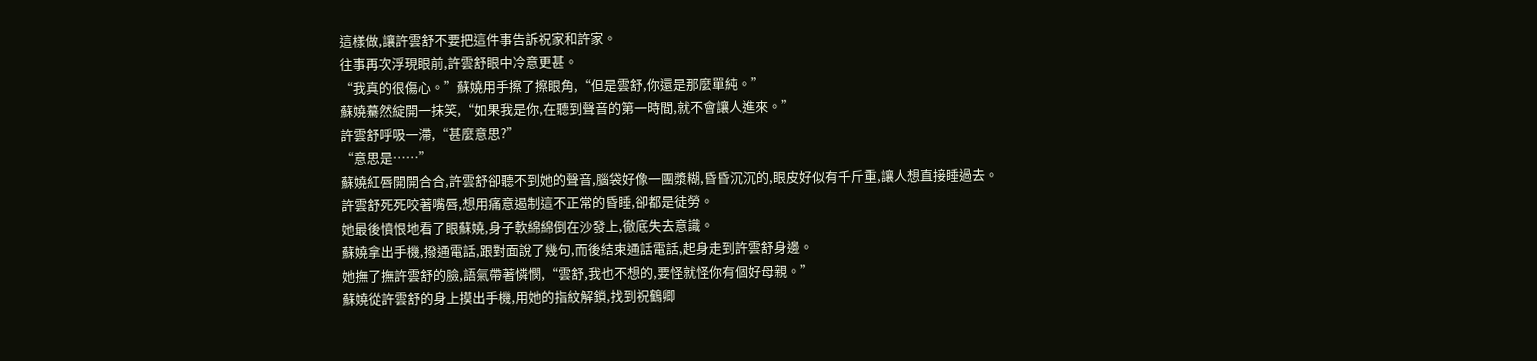這樣做,讓許雲舒不要把這件事告訴祝家和許家。
往事再次浮現眼前,許雲舒眼中冷意更甚。
“我真的很傷心。”蘇嬈用手擦了擦眼角,“但是雲舒,你還是那麼單純。”
蘇嬈驀然綻開一抹笑,“如果我是你,在聽到聲音的第一時間,就不會讓人進來。”
許雲舒呼吸一滯,“甚麼意思?”
“意思是……”
蘇嬈紅唇開開合合,許雲舒卻聽不到她的聲音,腦袋好像一團漿糊,昏昏沉沉的,眼皮好似有千斤重,讓人想直接睡過去。
許雲舒死死咬著嘴唇,想用痛意遏制這不正常的昏睡,卻都是徒勞。
她最後憤恨地看了眼蘇嬈,身子軟綿綿倒在沙發上,徹底失去意識。
蘇嬈拿出手機,撥通電話,跟對面說了幾句,而後結束通話電話,起身走到許雲舒身邊。
她撫了撫許雲舒的臉,語氣帶著憐憫,“雲舒,我也不想的,要怪就怪你有個好母親。”
蘇嬈從許雲舒的身上摸出手機,用她的指紋解鎖,找到祝鶴卿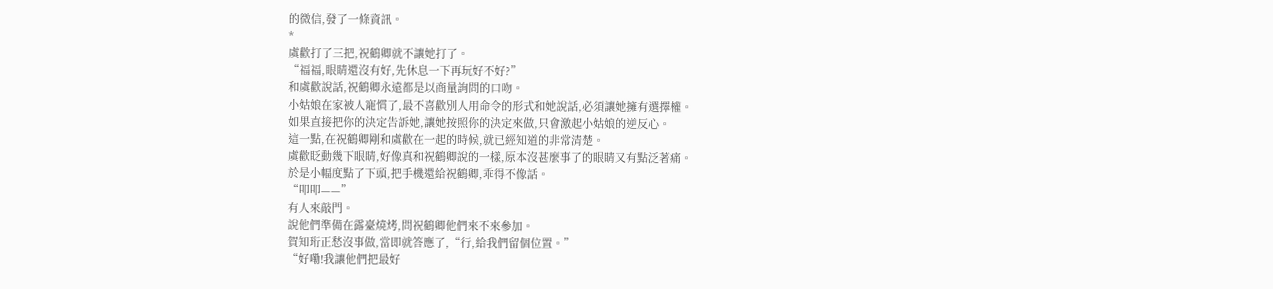的微信,發了一條資訊。
*
虞歡打了三把,祝鶴卿就不讓她打了。
“福福,眼睛還沒有好,先休息一下再玩好不好?”
和虞歡說話,祝鶴卿永遠都是以商量詢問的口吻。
小姑娘在家被人寵慣了,最不喜歡別人用命令的形式和她說話,必須讓她擁有選擇權。
如果直接把你的決定告訴她,讓她按照你的決定來做,只會激起小姑娘的逆反心。
這一點,在祝鶴卿剛和虞歡在一起的時候,就已經知道的非常清楚。
虞歡眨動幾下眼睛,好像真和祝鶴卿說的一樣,原本沒甚麼事了的眼睛又有點泛著痛。
於是小幅度點了下頭,把手機還給祝鶴卿,乖得不像話。
“叩叩——”
有人來敲門。
說他們準備在露臺燒烤,問祝鶴卿他們來不來參加。
賀知珩正愁沒事做,當即就答應了,“行,給我們留個位置。”
“好嘞!我讓他們把最好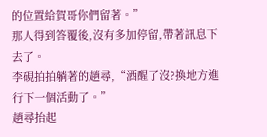的位置給賀哥你們留著。”
那人得到答覆後,沒有多加停留,帶著訊息下去了。
李硯拍拍躺著的趙尋,“酒醒了沒?換地方進行下一個活動了。”
趙尋抬起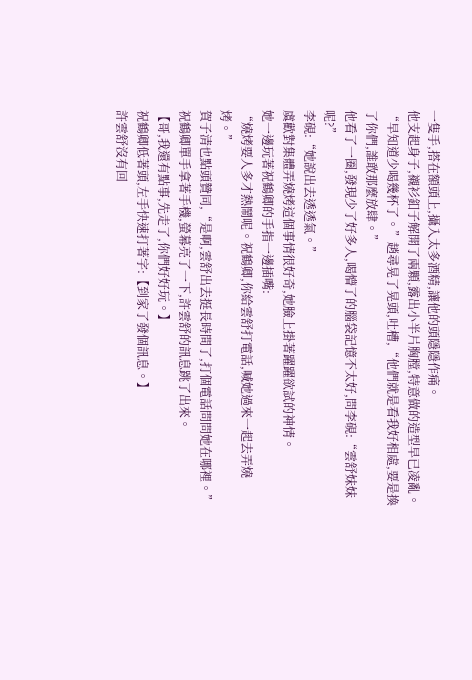一隻手,搭在額頭上,攝入太多酒精,讓他的頭隱隱作痛。
他支起身子,襯衫釦子解開了兩顆,露出小半片胸膛,特意做的造型早已凌亂。
“早知道少喝幾杯了。”趙尋晃了晃頭,吐槽,“他們就是看我好相處,要是換了你們,誰敢那麼放肆。”
他看了一圈,發現少了好多人,喝懵了的腦袋記憶不太好,問李硯:“雲舒妹妹呢?”
李硯:“她說出去透透氣。”
虞歡對集體弄燒烤這個事情很好奇,她臉上掛著躍躍欲試的神情。
她一邊玩著祝鶴卿的手指一邊插嘴:
“燒烤要人多才熱鬧呢。祝鶴卿,你給雲舒打電話,喊她過來一起去弄燒烤。”
賀子清也點頭贊同,“是啊,雲舒出去挺長時間了,打個電話問問她在哪裡。”
祝鶴卿單手拿著手機,螢幕亮了一下,許雲舒的訊息跳了出來。
【哥,我還有點事,先走了,你們好好玩。】
祝鶴卿低著頭,左手快速打著字:【到家了發個訊息。】
許雲舒沒有回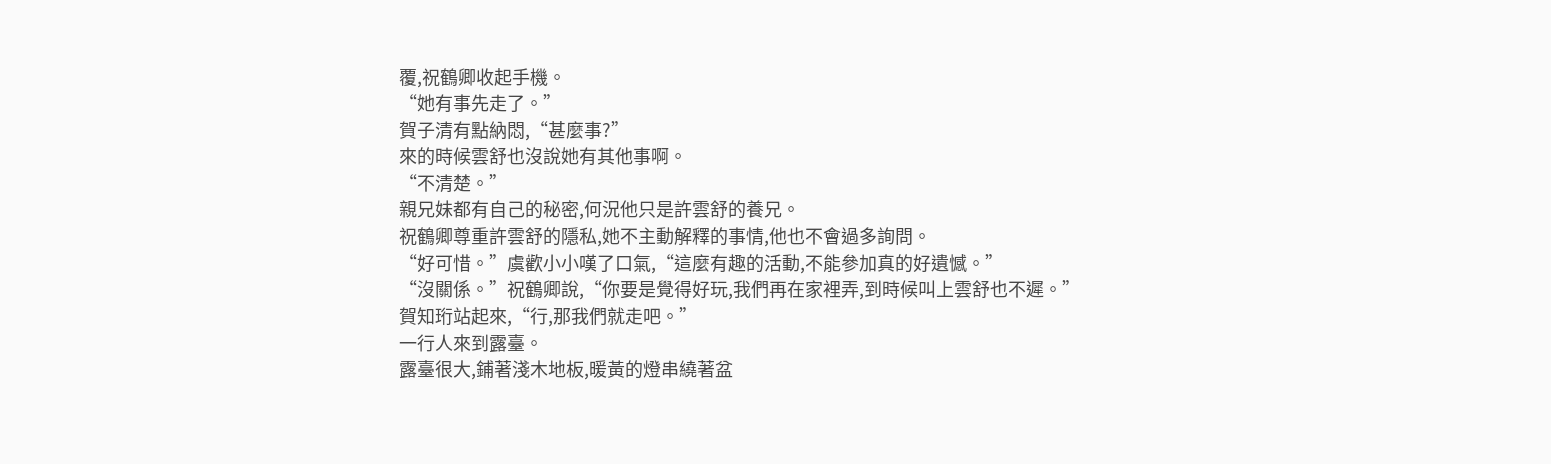覆,祝鶴卿收起手機。
“她有事先走了。”
賀子清有點納悶,“甚麼事?”
來的時候雲舒也沒說她有其他事啊。
“不清楚。”
親兄妹都有自己的秘密,何況他只是許雲舒的養兄。
祝鶴卿尊重許雲舒的隱私,她不主動解釋的事情,他也不會過多詢問。
“好可惜。”虞歡小小嘆了口氣,“這麼有趣的活動,不能參加真的好遺憾。”
“沒關係。”祝鶴卿說,“你要是覺得好玩,我們再在家裡弄,到時候叫上雲舒也不遲。”
賀知珩站起來,“行,那我們就走吧。”
一行人來到露臺。
露臺很大,鋪著淺木地板,暖黃的燈串繞著盆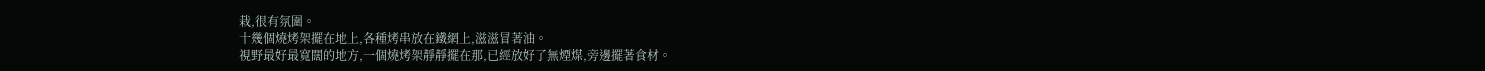栽,很有氛圍。
十幾個燒烤架擺在地上,各種烤串放在鐵網上,滋滋冒著油。
視野最好最寬闊的地方,一個燒烤架靜靜擺在那,已經放好了無煙煤,旁邊擺著食材。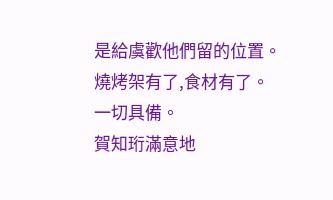是給虞歡他們留的位置。
燒烤架有了,食材有了。
一切具備。
賀知珩滿意地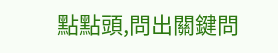點點頭,問出關鍵問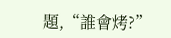題,“誰會烤?”